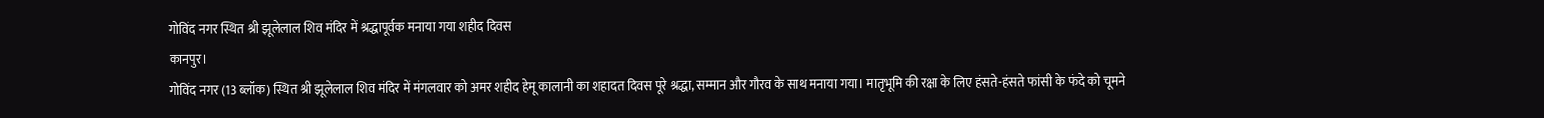गोविंद नगर स्थित श्री झूलेलाल शिव मंदिर में श्रद्धापूर्वक मनाया गया शहीद दिवस
कानपुर।
गोविंद नगर (13 ब्लॉक) स्थित श्री झूलेलाल शिव मंदिर में मंगलवार को अमर शहीद हेमू कालानी का शहादत दिवस पूरे श्रद्धा, सम्मान और गौरव के साथ मनाया गया। मातृभूमि की रक्षा के लिए हंसते-हंसते फांसी के फंदे को चूमने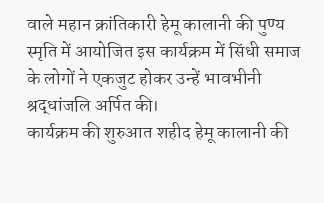वाले महान क्रांतिकारी हेमू कालानी की पुण्य स्मृति में आयोजित इस कार्यक्रम में सिंधी समाज के लोगों ने एकजुट होकर उन्हें भावभीनी श्रद्धांजलि अर्पित की।
कार्यक्रम की शुरुआत शहीद हेमू कालानी की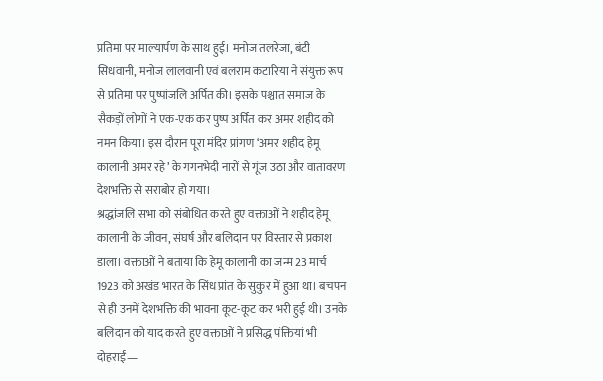प्रतिमा पर माल्यार्पण के साथ हुई। मनोज तलरेजा, बंटी सिधवानी, मनोज लालवानी एवं बलराम कटारिया ने संयुक्त रूप से प्रतिमा पर पुष्पांजलि अर्पित की। इसके पश्चात समाज के सैकड़ों लोगों ने एक-एक कर पुष्प अर्पित कर अमर शहीद को नमन किया। इस दौरान पूरा मंदिर प्रांगण ‘अमर शहीद हेमू कालानी अमर रहे’ के गगनभेदी नारों से गूंज उठा और वातावरण देशभक्ति से सराबोर हो गया।
श्रद्धांजलि सभा को संबोधित करते हुए वक्ताओं ने शहीद हेमू कालानी के जीवन, संघर्ष और बलिदान पर विस्तार से प्रकाश डाला। वक्ताओं ने बताया कि हेमू कालानी का जन्म 23 मार्च 1923 को अखंड भारत के सिंध प्रांत के सुकुर में हुआ था। बचपन से ही उनमें देशभक्ति की भावना कूट-कूट कर भरी हुई थी। उनके बलिदान को याद करते हुए वक्ताओं ने प्रसिद्ध पंक्तियां भी दोहराईं—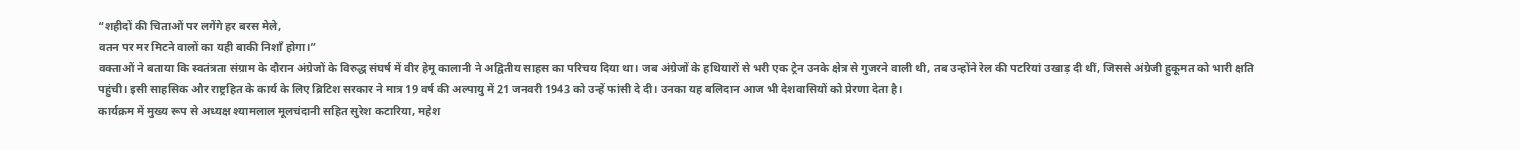“शहीदों की चिताओं पर लगेंगे हर बरस मेले,
वतन पर मर मिटने वालों का यही बाकी निशाँ होगा।”
वक्ताओं ने बताया कि स्वतंत्रता संग्राम के दौरान अंग्रेजों के विरुद्ध संघर्ष में वीर हेमू कालानी ने अद्वितीय साहस का परिचय दिया था। जब अंग्रेजों के हथियारों से भरी एक ट्रेन उनके क्षेत्र से गुजरने वाली थी, तब उन्होंने रेल की पटरियां उखाड़ दी थीं, जिससे अंग्रेजी हुकूमत को भारी क्षति पहुंची। इसी साहसिक और राष्ट्रहित के कार्य के लिए ब्रिटिश सरकार ने मात्र 19 वर्ष की अल्पायु में 21 जनवरी 1943 को उन्हें फांसी दे दी। उनका यह बलिदान आज भी देशवासियों को प्रेरणा देता है।
कार्यक्रम में मुख्य रूप से अध्यक्ष श्यामलाल मूलचंदानी सहित सुरेश कटारिया, महेश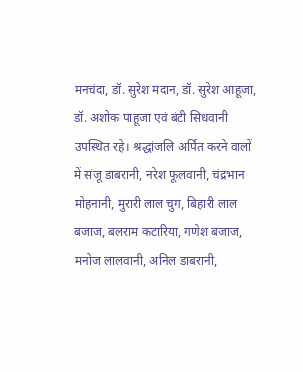मनचंदा, डॉ. सुरेश मदान, डॉ. सुरेश आहूजा, डॉ. अशोक पाहूजा एवं बंटी सिधवानी उपस्थित रहे। श्रद्धांजलि अर्पित करने वालों में संजू डाबरानी, नरेश फूलवानी, चंद्रभान मोहनानी, मुरारी लाल चुग, बिहारी लाल बजाज, बलराम कटारिया, गणेश बजाज, मनोज लालवानी, अनिल डाबरानी,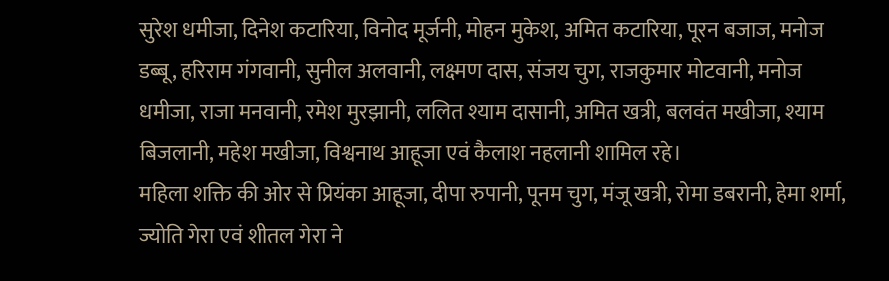सुरेश धमीजा, दिनेश कटारिया, विनोद मूर्जनी, मोहन मुकेश, अमित कटारिया, पूरन बजाज, मनोज डब्बू, हरिराम गंगवानी, सुनील अलवानी, लक्ष्मण दास, संजय चुग, राजकुमार मोटवानी, मनोज धमीजा, राजा मनवानी, रमेश मुरझानी, ललित श्याम दासानी, अमित खत्री, बलवंत मखीजा, श्याम बिजलानी, महेश मखीजा, विश्वनाथ आहूजा एवं कैलाश नहलानी शामिल रहे।
महिला शक्ति की ओर से प्रियंका आहूजा, दीपा रुपानी, पूनम चुग, मंजू खत्री, रोमा डबरानी, हेमा शर्मा, ज्योति गेरा एवं शीतल गेरा ने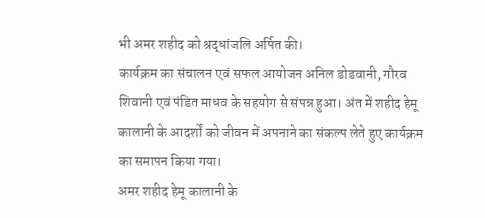भी अमर शहीद को श्रद्धांजलि अर्पित की।
कार्यक्रम का संचालन एवं सफल आयोजन अनिल डोडवानी, गौरव शिवानी एवं पंडित माधव के सहयोग से संपन्न हुआ। अंत में शहीद हेमू कालानी के आदर्शों को जीवन में अपनाने का संकल्प लेते हुए कार्यक्रम का समापन किया गया।
अमर शहीद हेमू कालानी के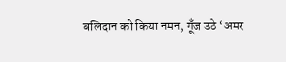बलिदान को किया नमन, गूँज उठे ‘अमर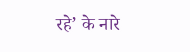रहे’ के नारे